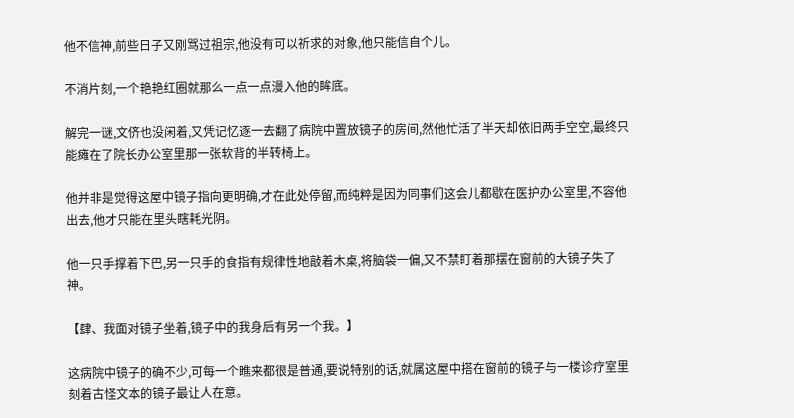他不信神,前些日子又刚骂过祖宗,他没有可以祈求的对象,他只能信自个儿。

不消片刻,一个艳艳红圈就那么一点一点漫入他的眸底。

解完一谜,文侪也没闲着,又凭记忆逐一去翻了病院中置放镜子的房间,然他忙活了半天却依旧两手空空,最终只能瘫在了院长办公室里那一张软背的半转椅上。

他并非是觉得这屋中镜子指向更明确,才在此处停留,而纯粹是因为同事们这会儿都歇在医护办公室里,不容他出去,他才只能在里头瞎耗光阴。

他一只手撑着下巴,另一只手的食指有规律性地敲着木桌,将脑袋一偏,又不禁盯着那摆在窗前的大镜子失了神。

【肆、我面对镜子坐着,镜子中的我身后有另一个我。】

这病院中镜子的确不少,可每一个瞧来都很是普通,要说特别的话,就属这屋中搭在窗前的镜子与一楼诊疗室里刻着古怪文本的镜子最让人在意。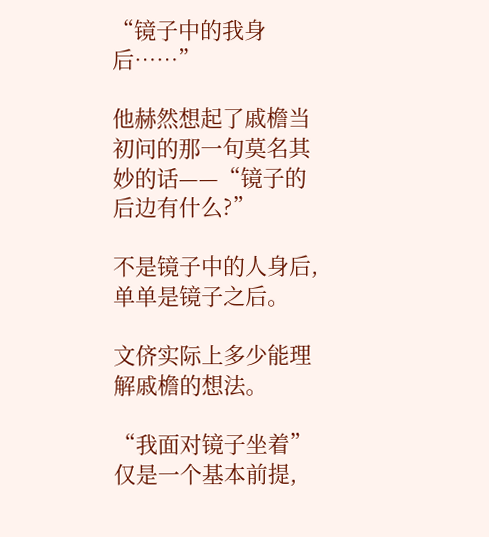“镜子中的我身后……”

他赫然想起了戚檐当初问的那一句莫名其妙的话——“镜子的后边有什么?”

不是镜子中的人身后,单单是镜子之后。

文侪实际上多少能理解戚檐的想法。

“我面对镜子坐着”仅是一个基本前提,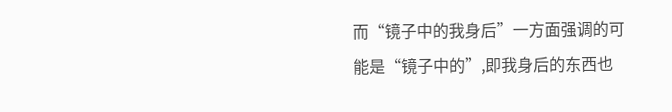而“镜子中的我身后”一方面强调的可能是“镜子中的”,即我身后的东西也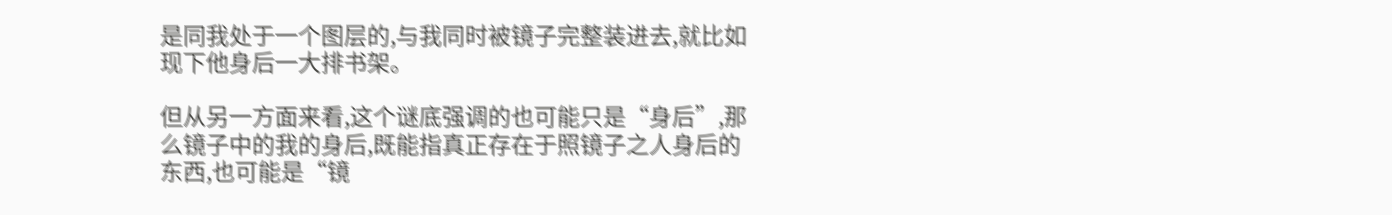是同我处于一个图层的,与我同时被镜子完整装进去,就比如现下他身后一大排书架。

但从另一方面来看,这个谜底强调的也可能只是“身后”,那么镜子中的我的身后,既能指真正存在于照镜子之人身后的东西,也可能是“镜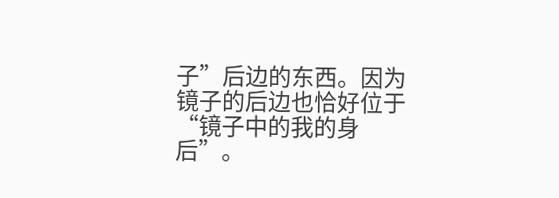子”后边的东西。因为镜子的后边也恰好位于“镜子中的我的身后”。